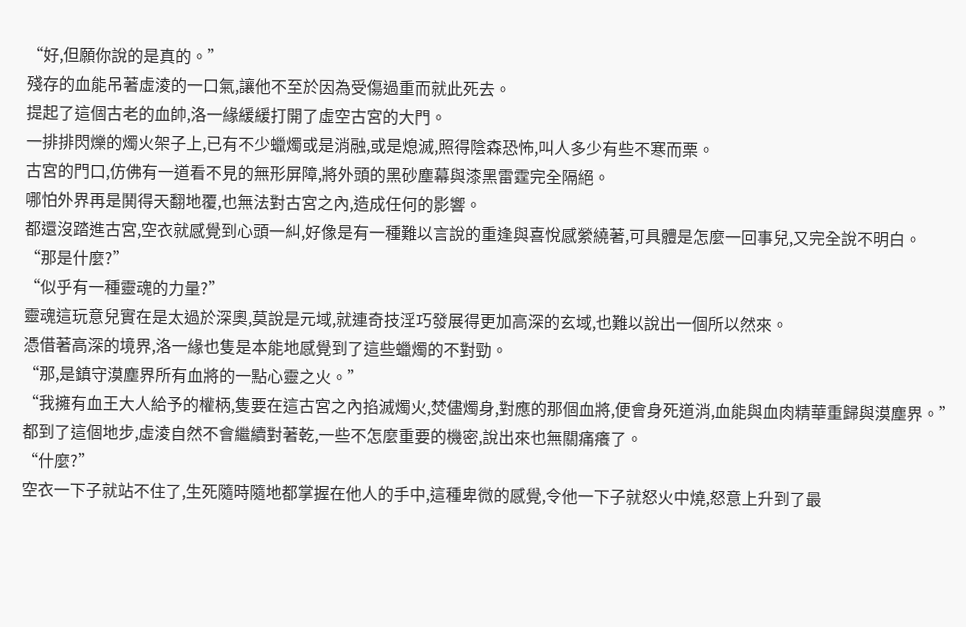“好,但願你說的是真的。”
殘存的血能吊著虛淩的一口氣,讓他不至於因為受傷過重而就此死去。
提起了這個古老的血帥,洛一緣緩緩打開了虛空古宮的大門。
一排排閃爍的燭火架子上,已有不少蠟燭或是消融,或是熄滅,照得陰森恐怖,叫人多少有些不寒而栗。
古宮的門口,仿佛有一道看不見的無形屏障,將外頭的黑砂塵幕與漆黑雷霆完全隔絕。
哪怕外界再是鬨得天翻地覆,也無法對古宮之內,造成任何的影響。
都還沒踏進古宮,空衣就感覺到心頭一糾,好像是有一種難以言說的重逢與喜悅感縈繞著,可具體是怎麼一回事兒,又完全說不明白。
“那是什麼?”
“似乎有一種靈魂的力量?”
靈魂這玩意兒實在是太過於深奧,莫說是元域,就連奇技淫巧發展得更加高深的玄域,也難以說出一個所以然來。
憑借著高深的境界,洛一緣也隻是本能地感覺到了這些蠟燭的不對勁。
“那,是鎮守漠塵界所有血將的一點心靈之火。”
“我擁有血王大人給予的權柄,隻要在這古宮之內掐滅燭火,焚儘燭身,對應的那個血將,便會身死道消,血能與血肉精華重歸與漠塵界。”
都到了這個地步,虛淩自然不會繼續對著乾,一些不怎麼重要的機密,說出來也無關痛癢了。
“什麼?”
空衣一下子就站不住了,生死隨時隨地都掌握在他人的手中,這種卑微的感覺,令他一下子就怒火中燒,怒意上升到了最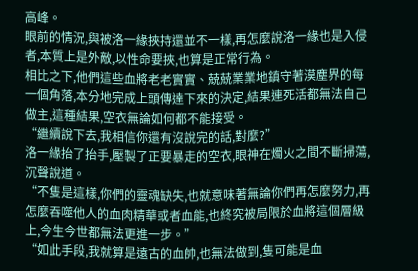高峰。
眼前的情況,與被洛一緣挾持還並不一樣,再怎麼說洛一緣也是入侵者,本質上是外敵,以性命要挾,也算是正常行為。
相比之下,他們這些血將老老實實、兢兢業業地鎮守著漠塵界的每一個角落,本分地完成上頭傳達下來的決定,結果連死活都無法自己做主,這種結果,空衣無論如何都不能接受。
“繼續說下去,我相信你還有沒說完的話,對麼?”
洛一緣抬了抬手,壓製了正要暴走的空衣,眼神在燭火之間不斷掃蕩,沉聲說道。
“不隻是這樣,你們的靈魂缺失,也就意味著無論你們再怎麼努力,再怎麼吞噬他人的血肉精華或者血能,也終究被局限於血將這個層級上,今生今世都無法更進一步。”
“如此手段,我就算是遠古的血帥,也無法做到,隻可能是血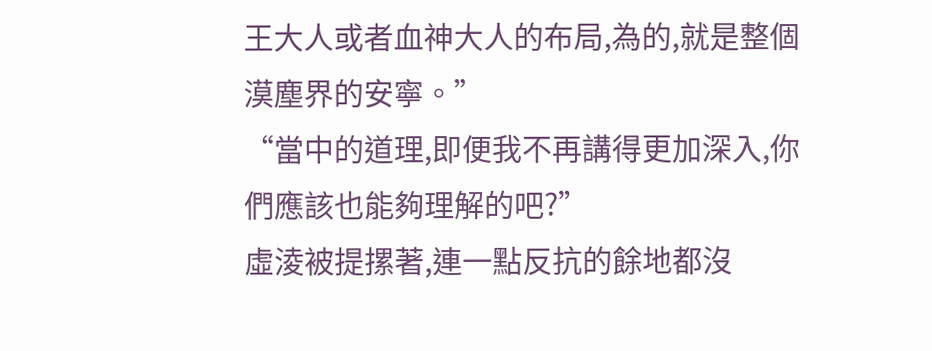王大人或者血神大人的布局,為的,就是整個漠塵界的安寧。”
“當中的道理,即便我不再講得更加深入,你們應該也能夠理解的吧?”
虛淩被提摞著,連一點反抗的餘地都沒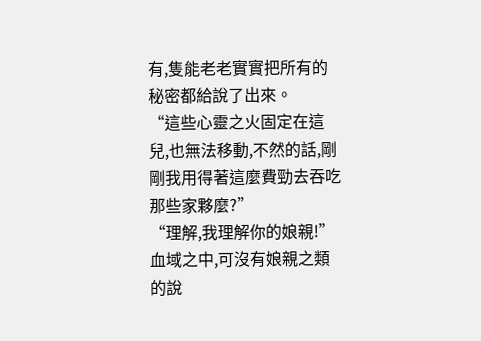有,隻能老老實實把所有的秘密都給說了出來。
“這些心靈之火固定在這兒,也無法移動,不然的話,剛剛我用得著這麼費勁去吞吃那些家夥麼?”
“理解,我理解你的娘親!”
血域之中,可沒有娘親之類的說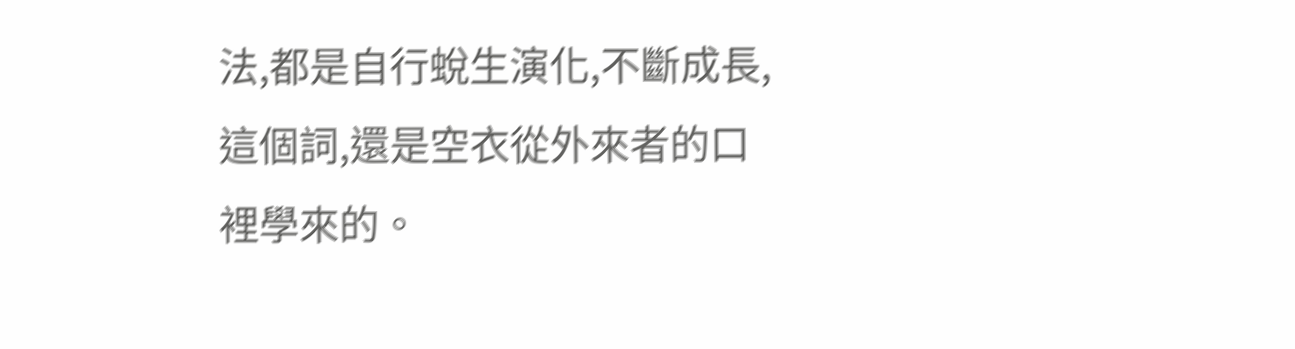法,都是自行蛻生演化,不斷成長,這個詞,還是空衣從外來者的口裡學來的。